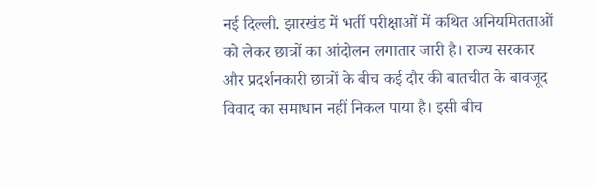नई दिल्ली. झारखंड में भर्ती परीक्षाओं में कथित अनियमितताओं को लेकर छात्रों का आंदोलन लगातार जारी है। राज्य सरकार और प्रदर्शनकारी छात्रों के बीच कई दौर की बातचीत के बावजूद विवाद का समाधान नहीं निकल पाया है। इसी बीच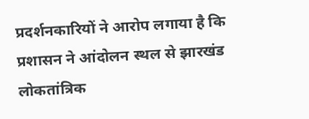प्रदर्शनकारियों ने आरोप लगाया है कि प्रशासन ने आंदोलन स्थल से झारखंड लोकतांत्रिक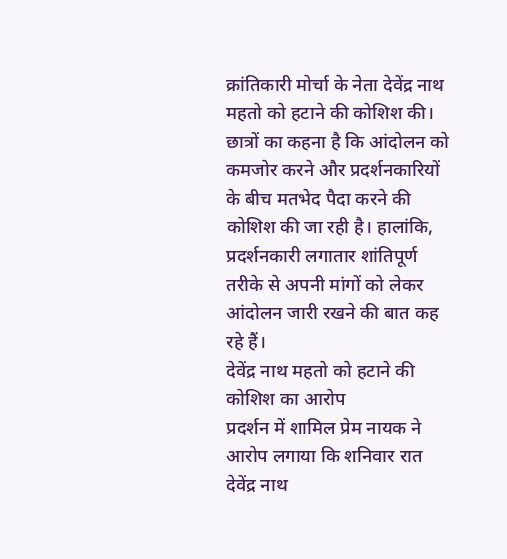क्रांतिकारी मोर्चा के नेता देवेंद्र नाथ महतो को हटाने की कोशिश की।
छात्रों का कहना है कि आंदोलन को कमजोर करने और प्रदर्शनकारियों के बीच मतभेद पैदा करने की कोशिश की जा रही है। हालांकि, प्रदर्शनकारी लगातार शांतिपूर्ण तरीके से अपनी मांगों को लेकर आंदोलन जारी रखने की बात कह रहे हैं।
देवेंद्र नाथ महतो को हटाने की कोशिश का आरोप
प्रदर्शन में शामिल प्रेम नायक ने आरोप लगाया कि शनिवार रात देवेंद्र नाथ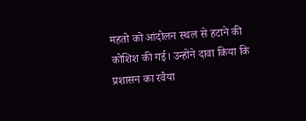महतो को आंदोलन स्थल से हटाने की कोशिश की गई। उन्होंने दावा किया कि प्रशासन का रवैया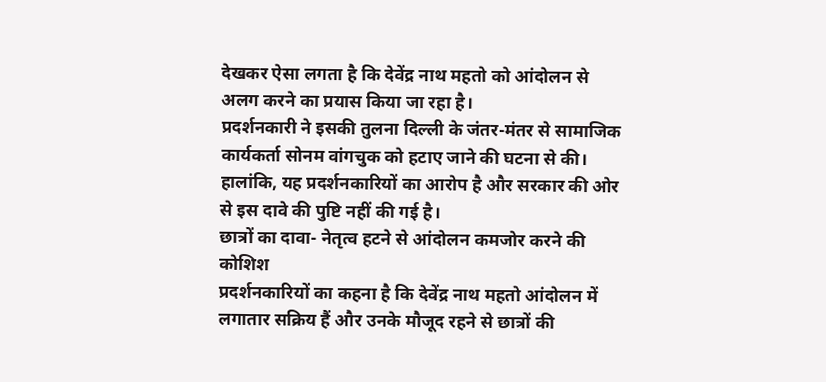देखकर ऐसा लगता है कि देवेंद्र नाथ महतो को आंदोलन से अलग करने का प्रयास किया जा रहा है।
प्रदर्शनकारी ने इसकी तुलना दिल्ली के जंतर-मंतर से सामाजिक कार्यकर्ता सोनम वांगचुक को हटाए जाने की घटना से की। हालांकि, यह प्रदर्शनकारियों का आरोप है और सरकार की ओर से इस दावे की पुष्टि नहीं की गई है।
छात्रों का दावा- नेतृत्व हटने से आंदोलन कमजोर करने की कोशिश
प्रदर्शनकारियों का कहना है कि देवेंद्र नाथ महतो आंदोलन में लगातार सक्रिय हैं और उनके मौजूद रहने से छात्रों की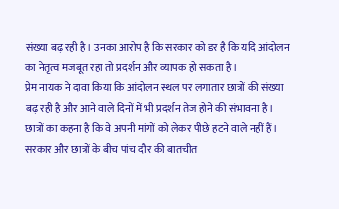संख्या बढ़ रही है। उनका आरोप है कि सरकार को डर है कि यदि आंदोलन का नेतृत्व मजबूत रहा तो प्रदर्शन और व्यापक हो सकता है।
प्रेम नायक ने दावा किया कि आंदोलन स्थल पर लगातार छात्रों की संख्या बढ़ रही है और आने वाले दिनों में भी प्रदर्शन तेज होने की संभावना है। छात्रों का कहना है कि वे अपनी मांगों को लेकर पीछे हटने वाले नहीं हैं।
सरकार और छात्रों के बीच पांच दौर की बातचीत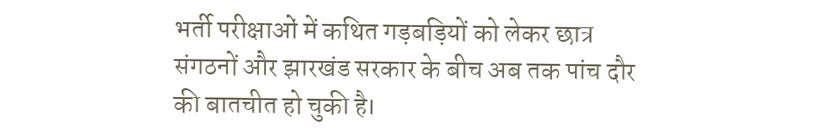भर्ती परीक्षाओं में कथित गड़बड़ियों को लेकर छात्र संगठनों और झारखंड सरकार के बीच अब तक पांच दौर की बातचीत हो चुकी है।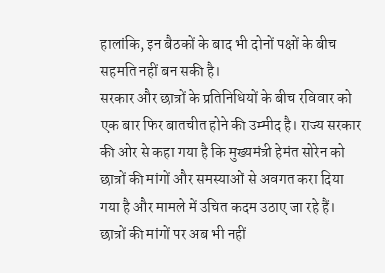हालांकि, इन बैठकों के बाद भी दोनों पक्षों के बीच सहमति नहीं बन सकी है।
सरकार और छात्रों के प्रतिनिधियों के बीच रविवार को एक बार फिर बातचीत होने की उम्मीद है। राज्य सरकार की ओर से कहा गया है कि मुख्यमंत्री हेमंत सोरेन को छात्रों की मांगों और समस्याओं से अवगत करा दिया गया है और मामले में उचित कदम उठाए जा रहे हैं।
छात्रों की मांगों पर अब भी नहीं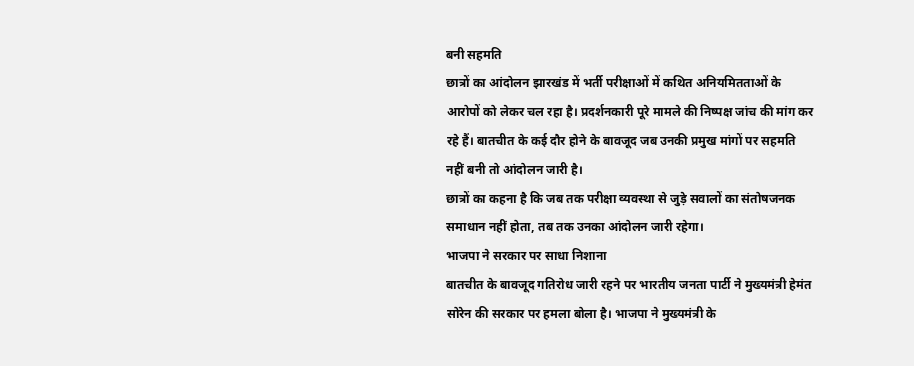बनी सहमति
छात्रों का आंदोलन झारखंड में भर्ती परीक्षाओं में कथित अनियमितताओं के आरोपों को लेकर चल रहा है। प्रदर्शनकारी पूरे मामले की निष्पक्ष जांच की मांग कर रहे हैं। बातचीत के कई दौर होने के बावजूद जब उनकी प्रमुख मांगों पर सहमति नहीं बनी तो आंदोलन जारी है।
छात्रों का कहना है कि जब तक परीक्षा व्यवस्था से जुड़े सवालों का संतोषजनक समाधान नहीं होता, तब तक उनका आंदोलन जारी रहेगा।
भाजपा ने सरकार पर साधा निशाना
बातचीत के बावजूद गतिरोध जारी रहने पर भारतीय जनता पार्टी ने मुख्यमंत्री हेमंत सोरेन की सरकार पर हमला बोला है। भाजपा ने मुख्यमंत्री के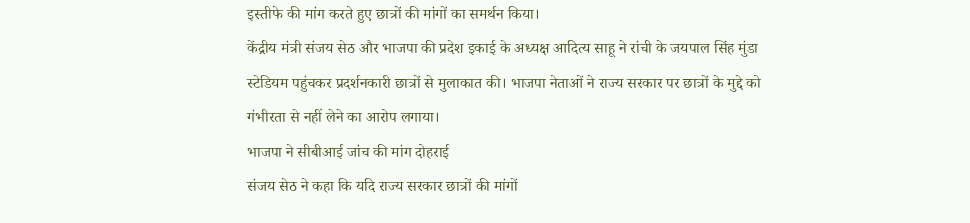इस्तीफे की मांग करते हुए छात्रों की मांगों का समर्थन किया।
केंद्रीय मंत्री संजय सेठ और भाजपा की प्रदेश इकाई के अध्यक्ष आदित्य साहू ने रांची के जयपाल सिंह मुंडा स्टेडियम पहुंचकर प्रदर्शनकारी छात्रों से मुलाकात की। भाजपा नेताओं ने राज्य सरकार पर छात्रों के मुद्दे को गंभीरता से नहीं लेने का आरोप लगाया।
भाजपा ने सीबीआई जांच की मांग दोहराई
संजय सेठ ने कहा कि यदि राज्य सरकार छात्रों की मांगों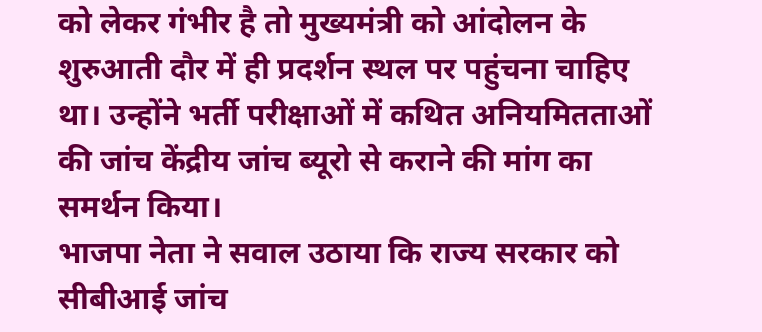को लेकर गंभीर है तो मुख्यमंत्री को आंदोलन के शुरुआती दौर में ही प्रदर्शन स्थल पर पहुंचना चाहिए था। उन्होंने भर्ती परीक्षाओं में कथित अनियमितताओं की जांच केंद्रीय जांच ब्यूरो से कराने की मांग का समर्थन किया।
भाजपा नेता ने सवाल उठाया कि राज्य सरकार को सीबीआई जांच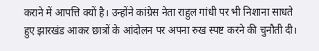कराने में आपत्ति क्यों है। उन्होंने कांग्रेस नेता राहुल गांधी पर भी निशाना साधते हुए झारखंड आकर छात्रों के आंदोलन पर अपना रुख स्पष्ट करने की चुनौती दी।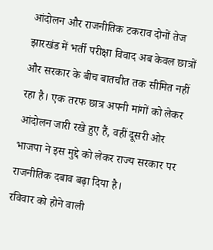आंदोलन और राजनीतिक टकराव दोनों तेज
झारखंड में भर्ती परीक्षा विवाद अब केवल छात्रों और सरकार के बीच बातचीत तक सीमित नहीं रहा है। एक तरफ छात्र अपनी मांगों को लेकर आंदोलन जारी रखे हुए हैं, वहीं दूसरी ओर भाजपा ने इस मुद्दे को लेकर राज्य सरकार पर राजनीतिक दबाव बढ़ा दिया है।
रविवार को होने वाली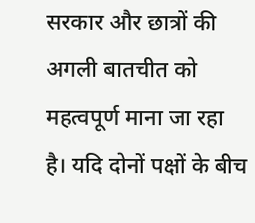सरकार और छात्रों की अगली बातचीत को महत्वपूर्ण माना जा रहा है। यदि दोनों पक्षों के बीच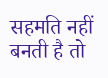सहमति नहीं बनती है तो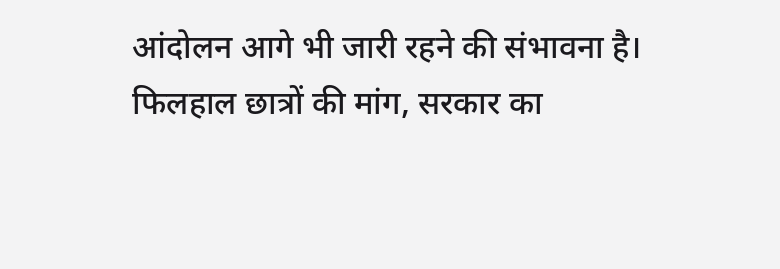आंदोलन आगे भी जारी रहने की संभावना है। फिलहाल छात्रों की मांग, सरकार का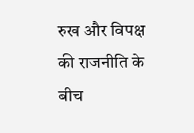रुख और विपक्ष की राजनीति के बीच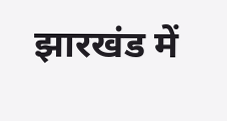झारखंड में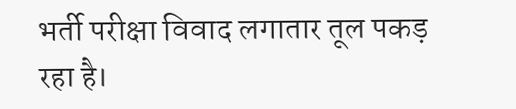भर्ती परीक्षा विवाद लगातार तूल पकड़ रहा है।